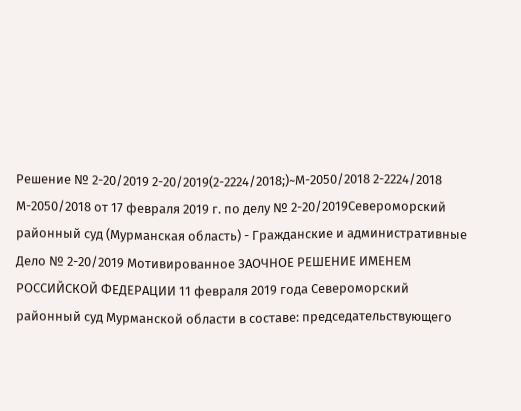Решение № 2-20/2019 2-20/2019(2-2224/2018;)~М-2050/2018 2-2224/2018 М-2050/2018 от 17 февраля 2019 г. по делу № 2-20/2019Североморский районный суд (Мурманская область) - Гражданские и административные Дело № 2-20/2019 Мотивированное ЗАОЧНОЕ РЕШЕНИЕ ИМЕНЕМ РОССИЙСКОЙ ФЕДЕРАЦИИ 11 февраля 2019 года Североморский районный суд Мурманской области в составе: председательствующего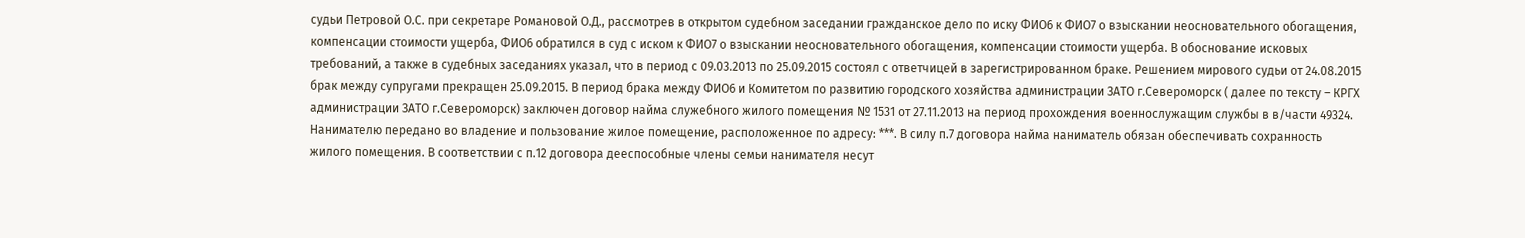судьи Петровой О.С. при секретаре Романовой О.Д., рассмотрев в открытом судебном заседании гражданское дело по иску ФИО6 к ФИО7 о взыскании неосновательного обогащения, компенсации стоимости ущерба, ФИО6 обратился в суд с иском к ФИО7 о взыскании неосновательного обогащения, компенсации стоимости ущерба. В обоснование исковых требований, а также в судебных заседаниях указал, что в период с 09.03.2013 по 25.09.2015 состоял с ответчицей в зарегистрированном браке. Решением мирового судьи от 24.08.2015 брак между супругами прекращен 25.09.2015. В период брака между ФИО6 и Комитетом по развитию городского хозяйства администрации ЗАТО г.Североморск ( далее по тексту – КРГХ администрации ЗАТО г.Североморск) заключен договор найма служебного жилого помещения № 1531 от 27.11.2013 на период прохождения военнослужащим службы в в/части 49324. Нанимателю передано во владение и пользование жилое помещение, расположенное по адресу: ***. В силу п.7 договора найма наниматель обязан обеспечивать сохранность жилого помещения. В соответствии с п.12 договора дееспособные члены семьи нанимателя несут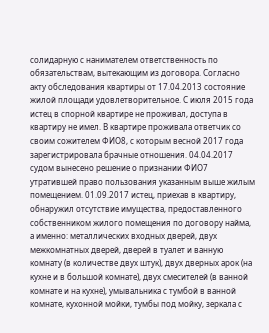солидарную с нанимателем ответственность по обязательствам, вытекающим из договора. Согласно акту обследования квартиры от 17.04.2013 состояние жилой площади удовлетворительное. С июля 2015 года истец в спорной квартире не проживал, доступа в квартиру не имел. В квартире проживала ответчик со своим сожителем ФИО8, с которым весной 2017 года зарегистрировала брачные отношения. 04.04.2017 судом вынесено решение о признании ФИО7 утратившей право пользования указанным выше жилым помещением. 01.09.2017 истец, приехав в квартиру, обнаружил отсутствие имущества, предоставленного собственником жилого помещения по договору найма, а именно: металлических входных дверей, двух межкомнатных дверей, дверей в туалет и ванную комнату (в количестве двух штук), двух дверных арок (на кухне и в большой комнате), двух смесителей (в ванной комнате и на кухне), умывальника с тумбой в ванной комнате, кухонной мойки, тумбы под мойку, зеркала с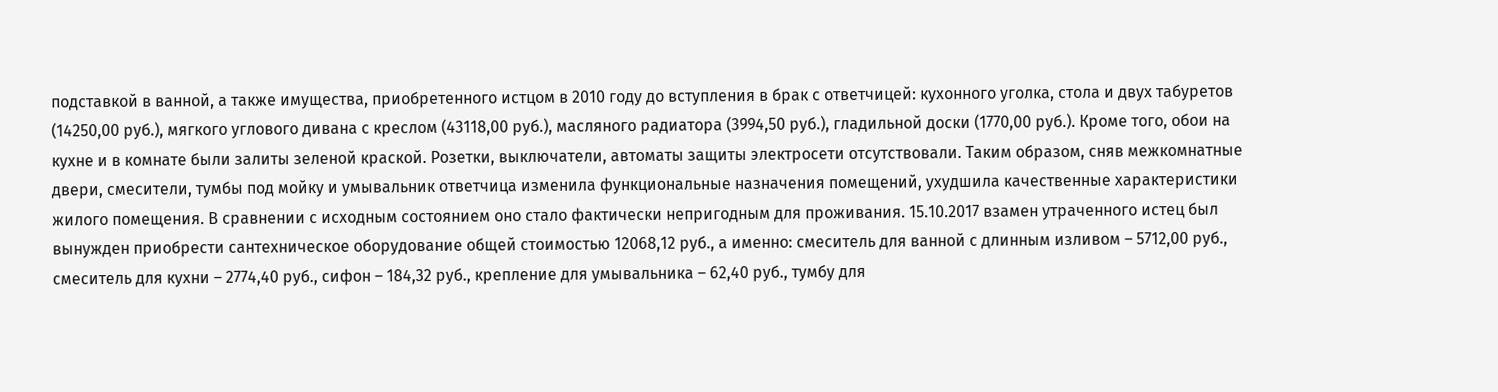подставкой в ванной, а также имущества, приобретенного истцом в 2010 году до вступления в брак с ответчицей: кухонного уголка, стола и двух табуретов (14250,00 руб.), мягкого углового дивана с креслом (43118,00 руб.), масляного радиатора (3994,50 руб.), гладильной доски (1770,00 руб.). Кроме того, обои на кухне и в комнате были залиты зеленой краской. Розетки, выключатели, автоматы защиты электросети отсутствовали. Таким образом, сняв межкомнатные двери, смесители, тумбы под мойку и умывальник ответчица изменила функциональные назначения помещений, ухудшила качественные характеристики жилого помещения. В сравнении с исходным состоянием оно стало фактически непригодным для проживания. 15.10.2017 взамен утраченного истец был вынужден приобрести сантехническое оборудование общей стоимостью 12068,12 руб., а именно: смеситель для ванной с длинным изливом – 5712,00 руб., смеситель для кухни – 2774,40 руб., сифон – 184,32 руб., крепление для умывальника – 62,40 руб., тумбу для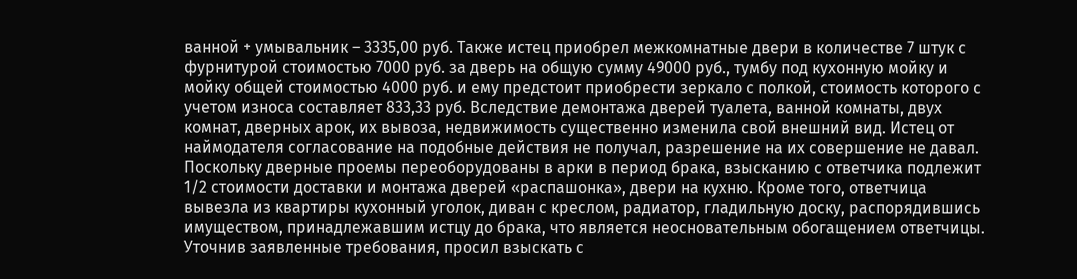ванной + умывальник – 3335,00 руб. Также истец приобрел межкомнатные двери в количестве 7 штук с фурнитурой стоимостью 7000 руб. за дверь на общую сумму 49000 руб., тумбу под кухонную мойку и мойку общей стоимостью 4000 руб. и ему предстоит приобрести зеркало с полкой, стоимость которого с учетом износа составляет 833,33 руб. Вследствие демонтажа дверей туалета, ванной комнаты, двух комнат, дверных арок, их вывоза, недвижимость существенно изменила свой внешний вид. Истец от наймодателя согласование на подобные действия не получал, разрешение на их совершение не давал. Поскольку дверные проемы переоборудованы в арки в период брака, взысканию с ответчика подлежит 1/2 стоимости доставки и монтажа дверей «распашонка», двери на кухню. Кроме того, ответчица вывезла из квартиры кухонный уголок, диван с креслом, радиатор, гладильную доску, распорядившись имуществом, принадлежавшим истцу до брака, что является неосновательным обогащением ответчицы. Уточнив заявленные требования, просил взыскать с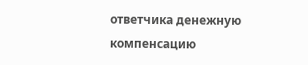ответчика денежную компенсацию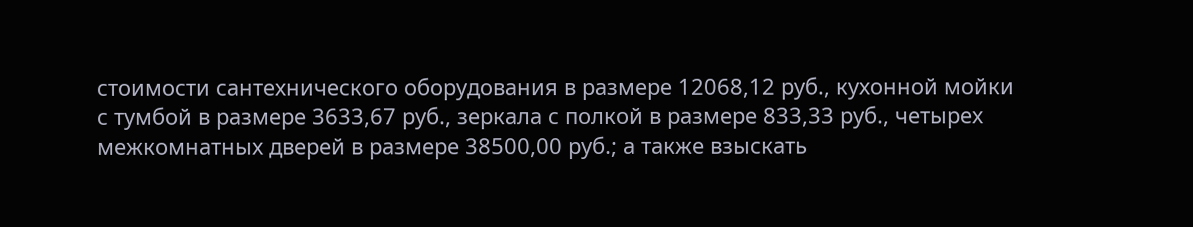стоимости сантехнического оборудования в размере 12068,12 руб., кухонной мойки с тумбой в размере 3633,67 руб., зеркала с полкой в размере 833,33 руб., четырех межкомнатных дверей в размере 38500,00 руб.; а также взыскать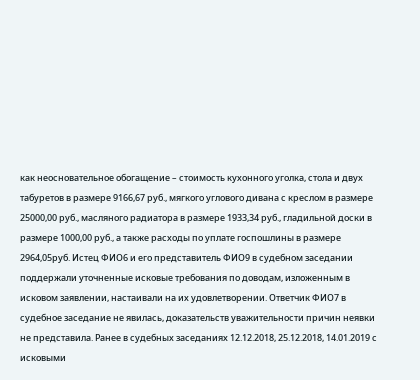как неосновательное обогащение – стоимость кухонного уголка, стола и двух табуретов в размере 9166,67 руб., мягкого углового дивана с креслом в размере 25000,00 руб., масляного радиатора в размере 1933,34 руб., гладильной доски в размере 1000,00 руб., а также расходы по уплате госпошлины в размере 2964,05руб. Истец ФИО6 и его представитель ФИО9 в судебном заседании поддержали уточненные исковые требования по доводам, изложенным в исковом заявлении, настаивали на их удовлетворении. Ответчик ФИО7 в судебное заседание не явилась, доказательств уважительности причин неявки не представила. Ранее в судебных заседаниях 12.12.2018, 25.12.2018, 14.01.2019 с исковыми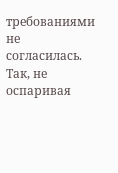требованиями не согласилась. Так, не оспаривая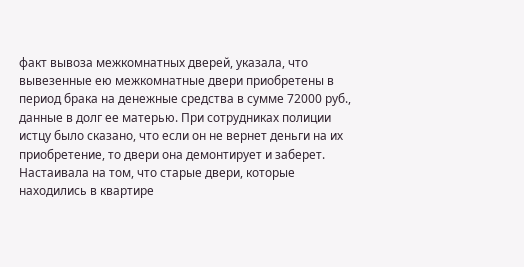факт вывоза межкомнатных дверей, указала, что вывезенные ею межкомнатные двери приобретены в период брака на денежные средства в сумме 72000 руб., данные в долг ее матерью. При сотрудниках полиции истцу было сказано, что если он не вернет деньги на их приобретение, то двери она демонтирует и заберет. Настаивала на том, что старые двери, которые находились в квартире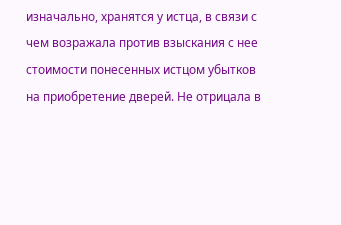изначально, хранятся у истца, в связи с чем возражала против взыскания с нее стоимости понесенных истцом убытков на приобретение дверей. Не отрицала в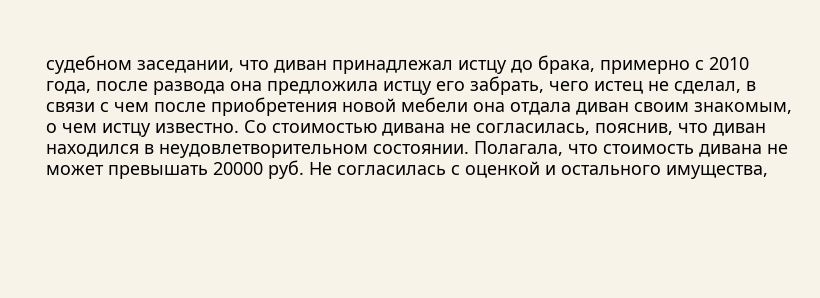судебном заседании, что диван принадлежал истцу до брака, примерно с 2010 года, после развода она предложила истцу его забрать, чего истец не сделал, в связи с чем после приобретения новой мебели она отдала диван своим знакомым, о чем истцу известно. Со стоимостью дивана не согласилась, пояснив, что диван находился в неудовлетворительном состоянии. Полагала, что стоимость дивана не может превышать 20000 руб. Не согласилась с оценкой и остального имущества,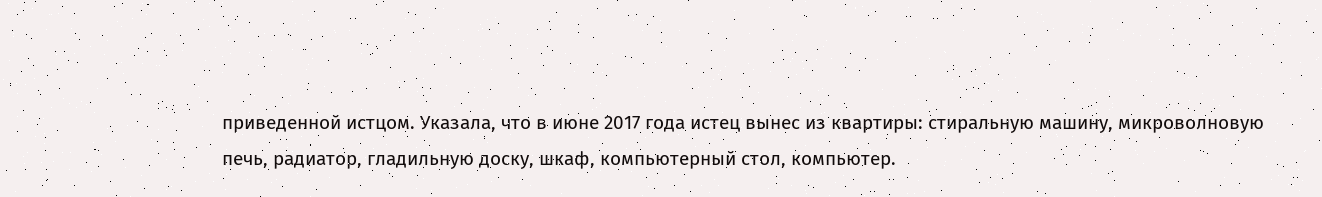приведенной истцом. Указала, что в июне 2017 года истец вынес из квартиры: стиральную машину, микроволновую печь, радиатор, гладильную доску, шкаф, компьютерный стол, компьютер.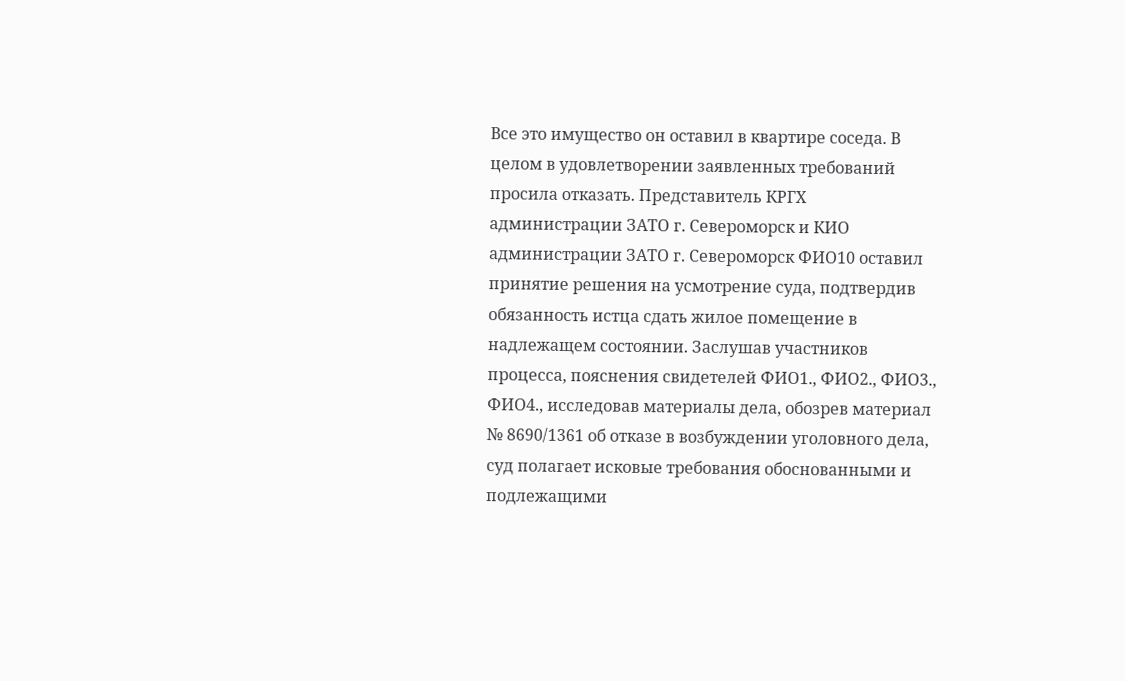Все это имущество он оставил в квартире соседа. В целом в удовлетворении заявленных требований просила отказать. Представитель КРГХ администрации ЗАТО г. Североморск и КИО администрации ЗАТО г. Североморск ФИО10 оставил принятие решения на усмотрение суда, подтвердив обязанность истца сдать жилое помещение в надлежащем состоянии. Заслушав участников процесса, пояснения свидетелей ФИО1., ФИО2., ФИО3., ФИО4., исследовав материалы дела, обозрев материал № 8690/1361 об отказе в возбуждении уголовного дела, суд полагает исковые требования обоснованными и подлежащими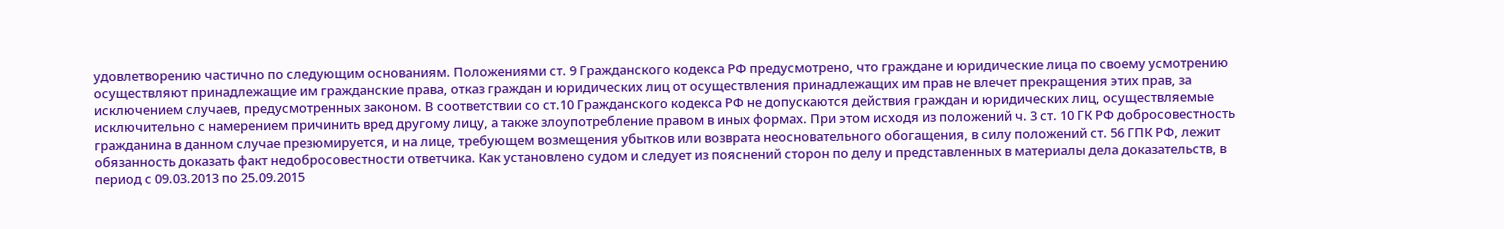удовлетворению частично по следующим основаниям. Положениями ст. 9 Гражданского кодекса РФ предусмотрено, что граждане и юридические лица по своему усмотрению осуществляют принадлежащие им гражданские права, отказ граждан и юридических лиц от осуществления принадлежащих им прав не влечет прекращения этих прав, за исключением случаев, предусмотренных законом. В соответствии со ст.10 Гражданского кодекса РФ не допускаются действия граждан и юридических лиц, осуществляемые исключительно с намерением причинить вред другому лицу, а также злоупотребление правом в иных формах. При этом исходя из положений ч. 3 ст. 10 ГК РФ добросовестность гражданина в данном случае презюмируется, и на лице, требующем возмещения убытков или возврата неосновательного обогащения, в силу положений ст. 56 ГПК РФ, лежит обязанность доказать факт недобросовестности ответчика. Как установлено судом и следует из пояснений сторон по делу и представленных в материалы дела доказательств, в период с 09.03.2013 по 25.09.2015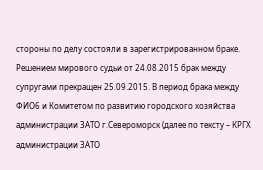стороны по делу состояли в зарегистрированном браке. Решением мирового судьи от 24.08.2015 брак между супругами прекращен 25.09.2015. В период брака между ФИО6 и Комитетом по развитию городского хозяйства администрации ЗАТО г.Североморск (далее по тексту – КРГХ администрации ЗАТО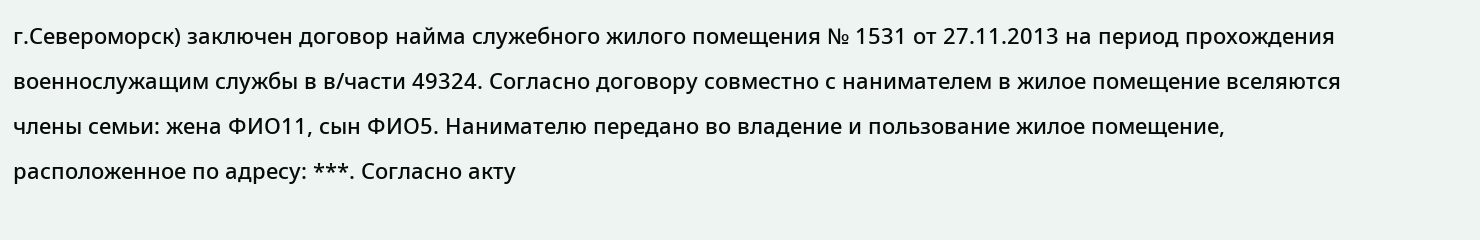г.Североморск) заключен договор найма служебного жилого помещения № 1531 от 27.11.2013 на период прохождения военнослужащим службы в в/части 49324. Согласно договору совместно с нанимателем в жилое помещение вселяются члены семьи: жена ФИО11, сын ФИО5. Нанимателю передано во владение и пользование жилое помещение, расположенное по адресу: ***. Согласно акту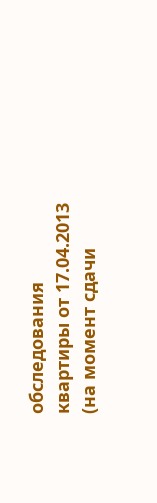обследования квартиры от 17.04.2013 (на момент сдачи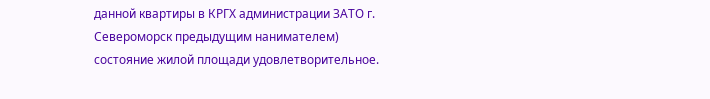данной квартиры в КРГХ администрации ЗАТО г. Североморск предыдущим нанимателем) состояние жилой площади удовлетворительное.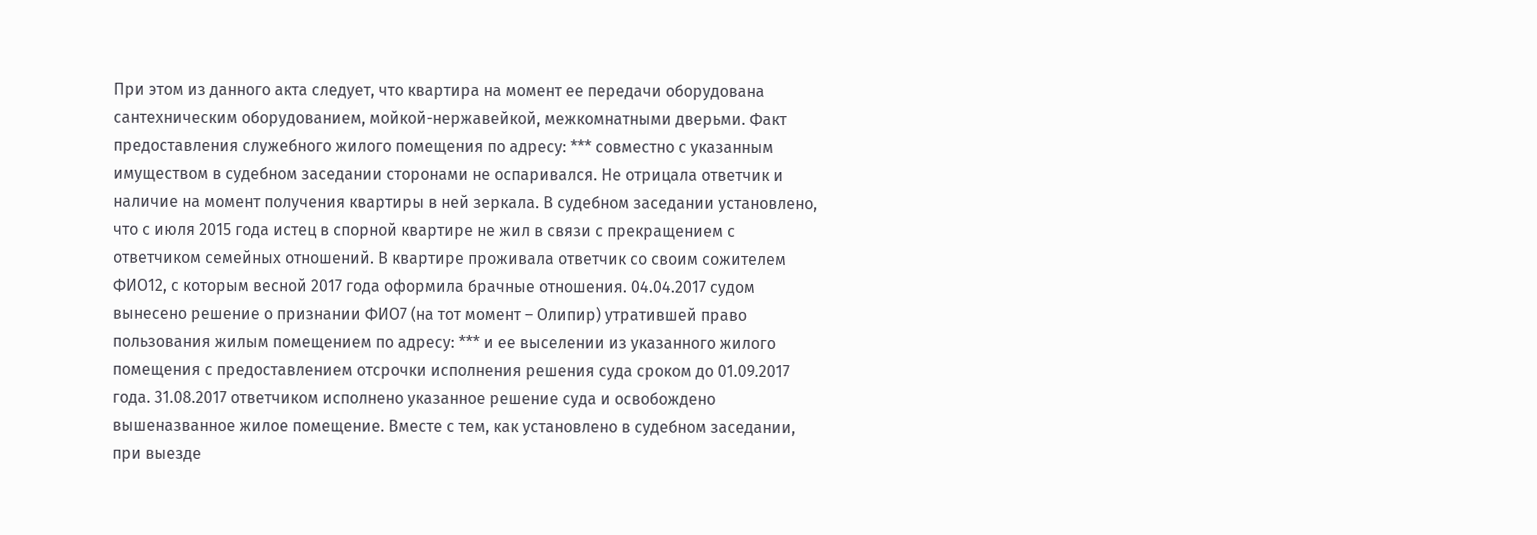При этом из данного акта следует, что квартира на момент ее передачи оборудована сантехническим оборудованием, мойкой-нержавейкой, межкомнатными дверьми. Факт предоставления служебного жилого помещения по адресу: *** совместно с указанным имуществом в судебном заседании сторонами не оспаривался. Не отрицала ответчик и наличие на момент получения квартиры в ней зеркала. В судебном заседании установлено, что с июля 2015 года истец в спорной квартире не жил в связи с прекращением с ответчиком семейных отношений. В квартире проживала ответчик со своим сожителем ФИО12, с которым весной 2017 года оформила брачные отношения. 04.04.2017 судом вынесено решение о признании ФИО7 (на тот момент – Олипир) утратившей право пользования жилым помещением по адресу: *** и ее выселении из указанного жилого помещения с предоставлением отсрочки исполнения решения суда сроком до 01.09.2017 года. 31.08.2017 ответчиком исполнено указанное решение суда и освобождено вышеназванное жилое помещение. Вместе с тем, как установлено в судебном заседании, при выезде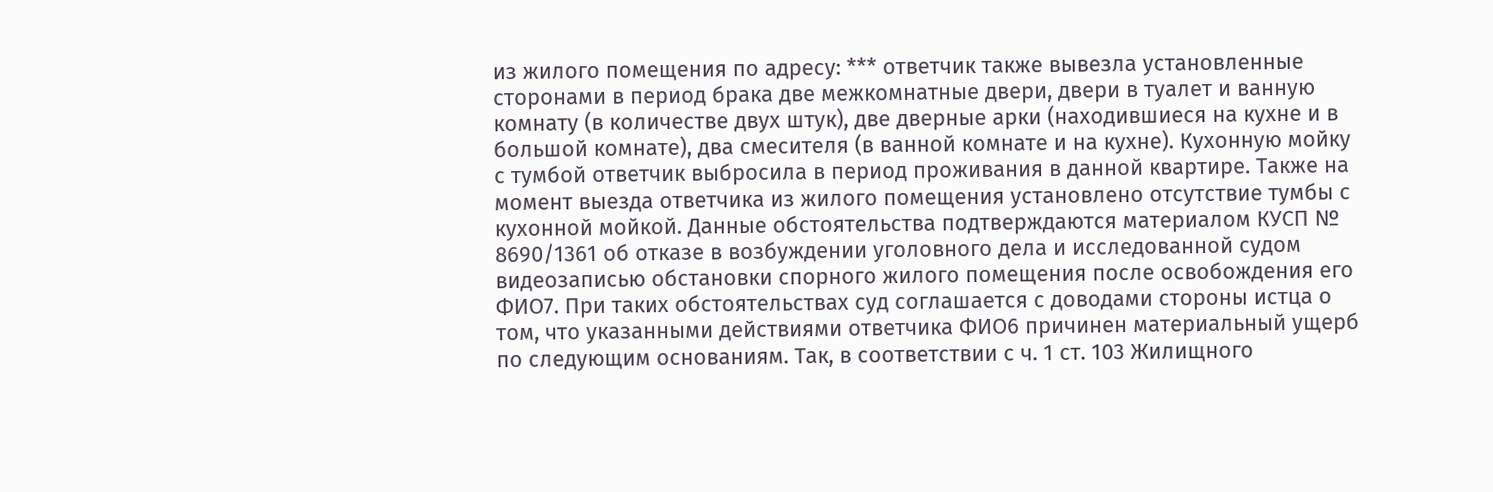из жилого помещения по адресу: *** ответчик также вывезла установленные сторонами в период брака две межкомнатные двери, двери в туалет и ванную комнату (в количестве двух штук), две дверные арки (находившиеся на кухне и в большой комнате), два смесителя (в ванной комнате и на кухне). Кухонную мойку с тумбой ответчик выбросила в период проживания в данной квартире. Также на момент выезда ответчика из жилого помещения установлено отсутствие тумбы с кухонной мойкой. Данные обстоятельства подтверждаются материалом КУСП № 8690/1361 об отказе в возбуждении уголовного дела и исследованной судом видеозаписью обстановки спорного жилого помещения после освобождения его ФИО7. При таких обстоятельствах суд соглашается с доводами стороны истца о том, что указанными действиями ответчика ФИО6 причинен материальный ущерб по следующим основаниям. Так, в соответствии с ч. 1 ст. 103 Жилищного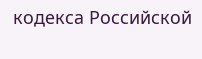кодекса Российской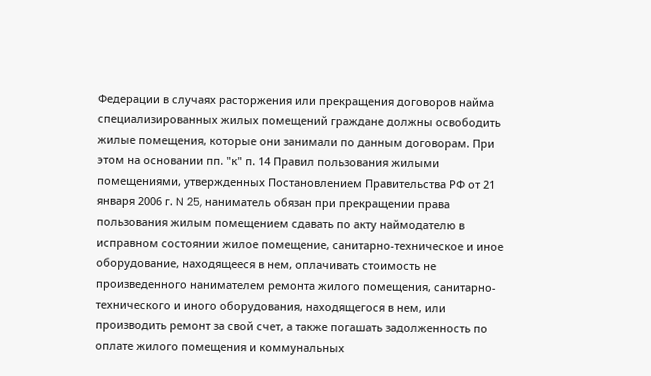Федерации в случаях расторжения или прекращения договоров найма специализированных жилых помещений граждане должны освободить жилые помещения, которые они занимали по данным договорам. При этом на основании пп. "к" п. 14 Правил пользования жилыми помещениями, утвержденных Постановлением Правительства РФ от 21 января 2006 г. N 25, наниматель обязан при прекращении права пользования жилым помещением сдавать по акту наймодателю в исправном состоянии жилое помещение, санитарно-техническое и иное оборудование, находящееся в нем, оплачивать стоимость не произведенного нанимателем ремонта жилого помещения, санитарно-технического и иного оборудования, находящегося в нем, или производить ремонт за свой счет, а также погашать задолженность по оплате жилого помещения и коммунальных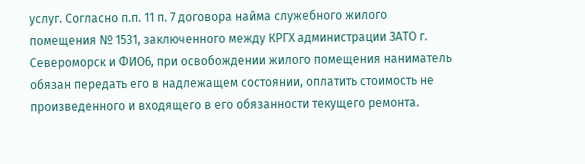услуг. Согласно п.п. 11 п. 7 договора найма служебного жилого помещения № 1531, заключенного между КРГХ администрации ЗАТО г. Североморск и ФИО6, при освобождении жилого помещения наниматель обязан передать его в надлежащем состоянии, оплатить стоимость не произведенного и входящего в его обязанности текущего ремонта.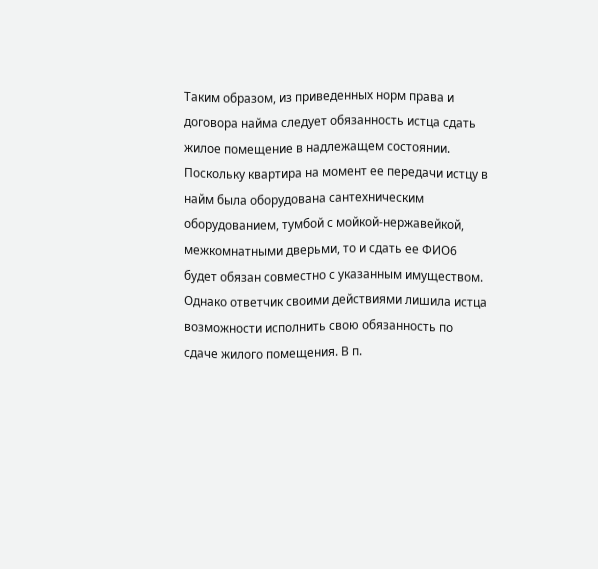Таким образом, из приведенных норм права и договора найма следует обязанность истца сдать жилое помещение в надлежащем состоянии. Поскольку квартира на момент ее передачи истцу в найм была оборудована сантехническим оборудованием, тумбой с мойкой-нержавейкой, межкомнатными дверьми, то и сдать ее ФИО6 будет обязан совместно с указанным имуществом. Однако ответчик своими действиями лишила истца возможности исполнить свою обязанность по сдаче жилого помещения. В п.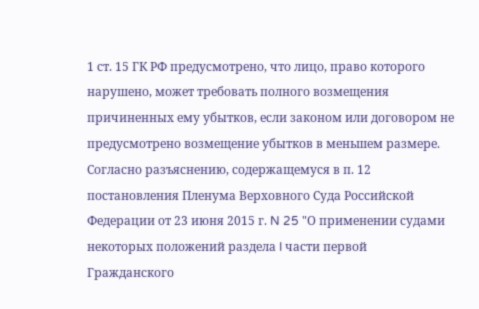1 ст. 15 ГК РФ предусмотрено, что лицо, право которого нарушено, может требовать полного возмещения причиненных ему убытков, если законом или договором не предусмотрено возмещение убытков в меньшем размере. Согласно разъяснению, содержащемуся в п. 12 постановления Пленума Верховного Суда Российской Федерации от 23 июня 2015 г. N 25 "О применении судами некоторых положений раздела I части первой Гражданского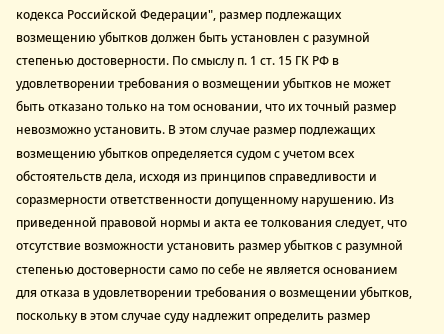кодекса Российской Федерации", размер подлежащих возмещению убытков должен быть установлен с разумной степенью достоверности. По смыслу п. 1 ст. 15 ГК РФ в удовлетворении требования о возмещении убытков не может быть отказано только на том основании, что их точный размер невозможно установить. В этом случае размер подлежащих возмещению убытков определяется судом с учетом всех обстоятельств дела, исходя из принципов справедливости и соразмерности ответственности допущенному нарушению. Из приведенной правовой нормы и акта ее толкования следует, что отсутствие возможности установить размер убытков с разумной степенью достоверности само по себе не является основанием для отказа в удовлетворении требования о возмещении убытков, поскольку в этом случае суду надлежит определить размер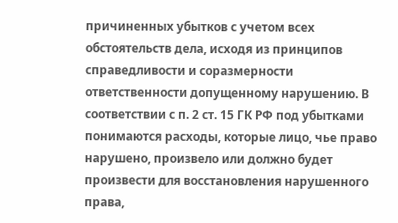причиненных убытков с учетом всех обстоятельств дела, исходя из принципов справедливости и соразмерности ответственности допущенному нарушению. В соответствии с п. 2 ст. 15 ГК РФ под убытками понимаются расходы, которые лицо, чье право нарушено, произвело или должно будет произвести для восстановления нарушенного права,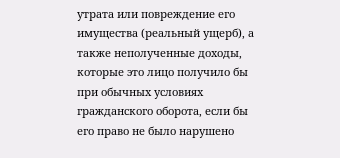утрата или повреждение его имущества (реальный ущерб), а также неполученные доходы, которые это лицо получило бы при обычных условиях гражданского оборота, если бы его право не было нарушено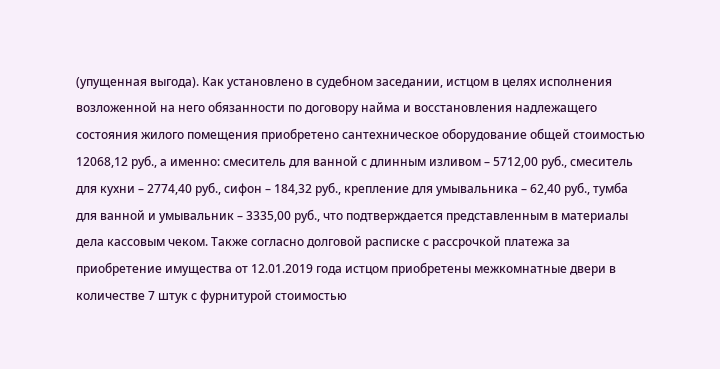(упущенная выгода). Как установлено в судебном заседании, истцом в целях исполнения возложенной на него обязанности по договору найма и восстановления надлежащего состояния жилого помещения приобретено сантехническое оборудование общей стоимостью 12068,12 руб., а именно: смеситель для ванной с длинным изливом – 5712,00 руб., смеситель для кухни – 2774,40 руб., сифон – 184,32 руб., крепление для умывальника – 62,40 руб., тумба для ванной и умывальник – 3335,00 руб., что подтверждается представленным в материалы дела кассовым чеком. Также согласно долговой расписке с рассрочкой платежа за приобретение имущества от 12.01.2019 года истцом приобретены межкомнатные двери в количестве 7 штук с фурнитурой стоимостью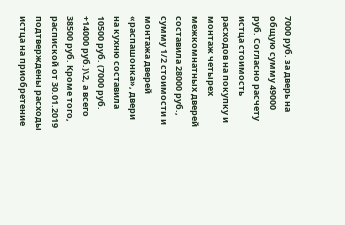7000 руб. за дверь на общую сумму 49000 руб. Согласно расчету истца стоимость расходов на покупку и монтаж четырех межкомнатных дверей составила 28000 руб., сумму 1/2 стоимости и монтажа дверей «распашонка», двери на кухню составила 10500 руб. (7000 руб. +14000 руб.)\2, а всего 38500 руб. Кроме того, распиской от 30.01.2019 подтверждены расходы истца на приобретение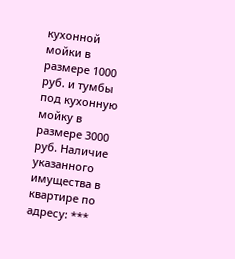кухонной мойки в размере 1000 руб. и тумбы под кухонную мойку в размере 3000 руб. Наличие указанного имущества в квартире по адресу: ***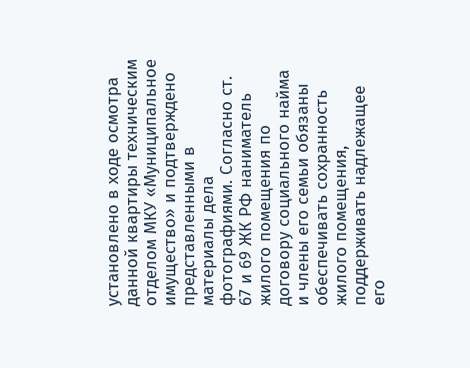установлено в ходе осмотра данной квартиры техническим отделом МКУ «Муниципальное имущество» и подтверждено представленными в материалы дела фотографиями. Согласно ст. 67 и 69 ЖК РФ наниматель жилого помещения по договору социального найма и члены его семьи обязаны обеспечивать сохранность жилого помещения, поддерживать надлежащее его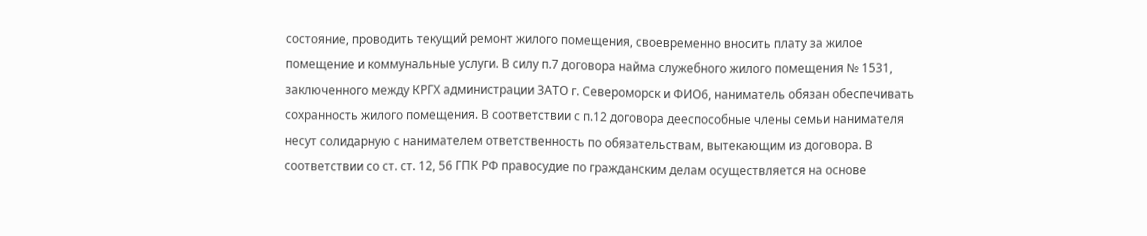состояние, проводить текущий ремонт жилого помещения, своевременно вносить плату за жилое помещение и коммунальные услуги. В силу п.7 договора найма служебного жилого помещения № 1531, заключенного между КРГХ администрации ЗАТО г. Североморск и ФИО6, наниматель обязан обеспечивать сохранность жилого помещения. В соответствии с п.12 договора дееспособные члены семьи нанимателя несут солидарную с нанимателем ответственность по обязательствам, вытекающим из договора. В соответствии со ст. ст. 12, 56 ГПК РФ правосудие по гражданским делам осуществляется на основе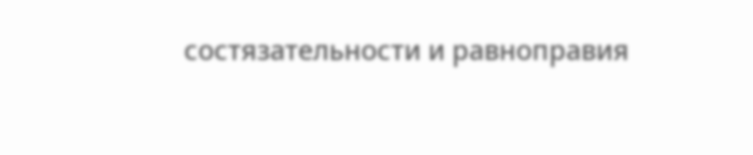состязательности и равноправия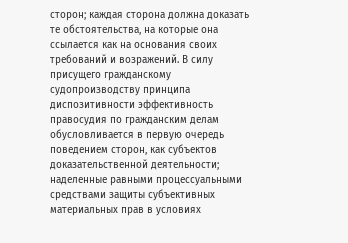сторон; каждая сторона должна доказать те обстоятельства, на которые она ссылается как на основания своих требований и возражений. В силу присущего гражданскому судопроизводству принципа диспозитивности эффективность правосудия по гражданским делам обусловливается в первую очередь поведением сторон, как субъектов доказательственной деятельности; наделенные равными процессуальными средствами защиты субъективных материальных прав в условиях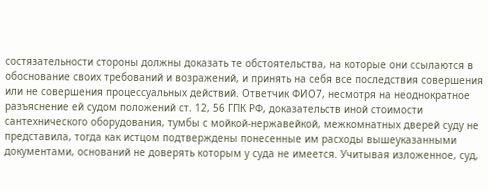состязательности стороны должны доказать те обстоятельства, на которые они ссылаются в обоснование своих требований и возражений, и принять на себя все последствия совершения или не совершения процессуальных действий. Ответчик ФИО7, несмотря на неоднократное разъяснение ей судом положений ст. 12, 56 ГПК РФ, доказательств иной стоимости сантехнического оборудования, тумбы с мойкой-нержавейкой, межкомнатных дверей суду не представила, тогда как истцом подтверждены понесенные им расходы вышеуказанными документами, оснований не доверять которым у суда не имеется. Учитывая изложенное, суд,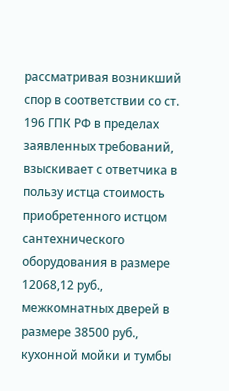рассматривая возникший спор в соответствии со ст. 196 ГПК РФ в пределах заявленных требований, взыскивает с ответчика в пользу истца стоимость приобретенного истцом сантехнического оборудования в размере 12068,12 руб., межкомнатных дверей в размере 38500 руб., кухонной мойки и тумбы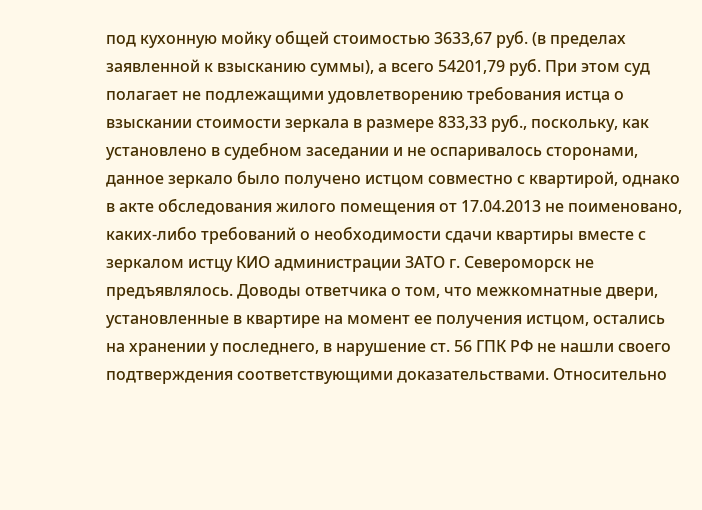под кухонную мойку общей стоимостью 3633,67 руб. (в пределах заявленной к взысканию суммы), а всего 54201,79 руб. При этом суд полагает не подлежащими удовлетворению требования истца о взыскании стоимости зеркала в размере 833,33 руб., поскольку, как установлено в судебном заседании и не оспаривалось сторонами, данное зеркало было получено истцом совместно с квартирой, однако в акте обследования жилого помещения от 17.04.2013 не поименовано, каких-либо требований о необходимости сдачи квартиры вместе с зеркалом истцу КИО администрации ЗАТО г. Североморск не предъявлялось. Доводы ответчика о том, что межкомнатные двери, установленные в квартире на момент ее получения истцом, остались на хранении у последнего, в нарушение ст. 56 ГПК РФ не нашли своего подтверждения соответствующими доказательствами. Относительно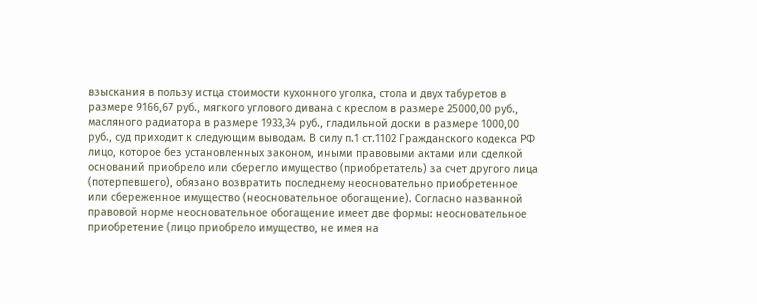взыскания в пользу истца стоимости кухонного уголка, стола и двух табуретов в размере 9166,67 руб., мягкого углового дивана с креслом в размере 25000,00 руб., масляного радиатора в размере 1933,34 руб., гладильной доски в размере 1000,00 руб., суд приходит к следующим выводам. В силу п.1 ст.1102 Гражданского кодекса РФ лицо, которое без установленных законом, иными правовыми актами или сделкой оснований приобрело или сберегло имущество (приобретатель) за счет другого лица (потерпевшего), обязано возвратить последнему неосновательно приобретенное или сбереженное имущество (неосновательное обогащение). Согласно названной правовой норме неосновательное обогащение имеет две формы: неосновательное приобретение (лицо приобрело имущество, не имея на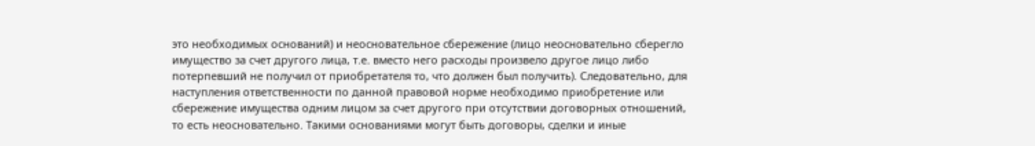это необходимых оснований) и неосновательное сбережение (лицо неосновательно сберегло имущество за счет другого лица, т.е. вместо него расходы произвело другое лицо либо потерпевший не получил от приобретателя то, что должен был получить). Следовательно, для наступления ответственности по данной правовой норме необходимо приобретение или сбережение имущества одним лицом за счет другого при отсутствии договорных отношений, то есть неосновательно. Такими основаниями могут быть договоры, сделки и иные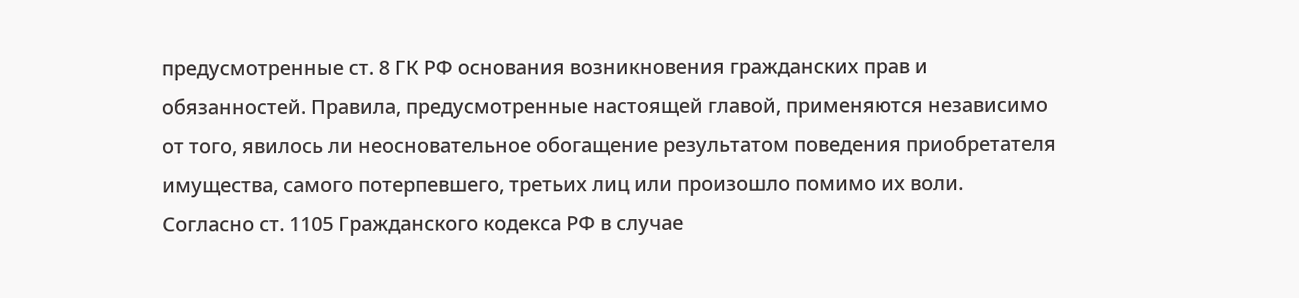предусмотренные ст. 8 ГК РФ основания возникновения гражданских прав и обязанностей. Правила, предусмотренные настоящей главой, применяются независимо от того, явилось ли неосновательное обогащение результатом поведения приобретателя имущества, самого потерпевшего, третьих лиц или произошло помимо их воли. Согласно ст. 1105 Гражданского кодекса РФ в случае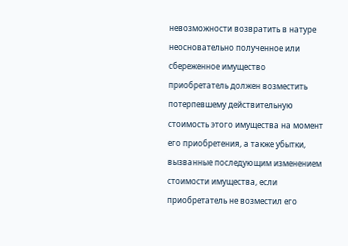невозможности возвратить в натуре неосновательно полученное или сбереженное имущество приобретатель должен возместить потерпевшему действительную стоимость этого имущества на момент его приобретения, а также убытки, вызванные последующим изменением стоимости имущества, если приобретатель не возместил его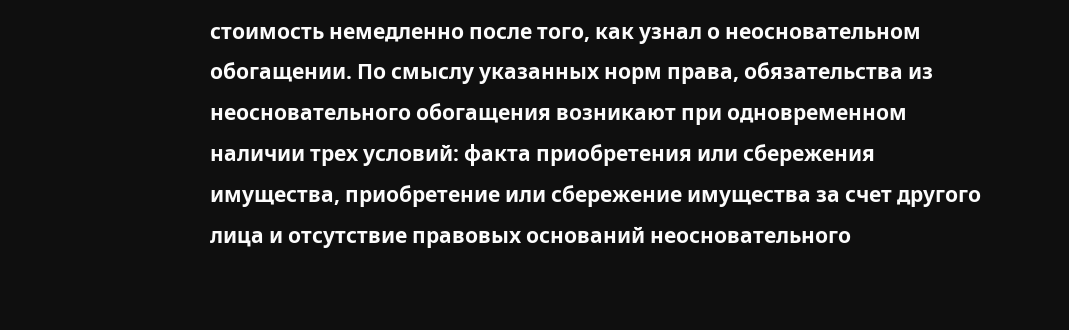стоимость немедленно после того, как узнал о неосновательном обогащении. По смыслу указанных норм права, обязательства из неосновательного обогащения возникают при одновременном наличии трех условий: факта приобретения или сбережения имущества, приобретение или сбережение имущества за счет другого лица и отсутствие правовых оснований неосновательного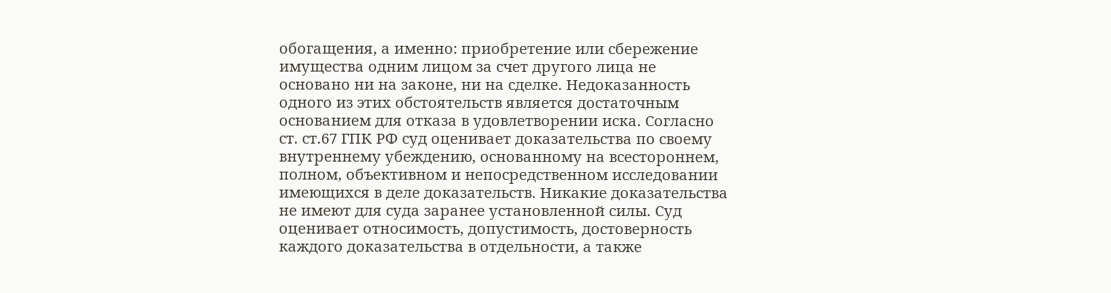обогащения, а именно: приобретение или сбережение имущества одним лицом за счет другого лица не основано ни на законе, ни на сделке. Недоказанность одного из этих обстоятельств является достаточным основанием для отказа в удовлетворении иска. Согласно ст. ст.67 ГПК РФ суд оценивает доказательства по своему внутреннему убеждению, основанному на всестороннем, полном, объективном и непосредственном исследовании имеющихся в деле доказательств. Никакие доказательства не имеют для суда заранее установленной силы. Суд оценивает относимость, допустимость, достоверность каждого доказательства в отдельности, а также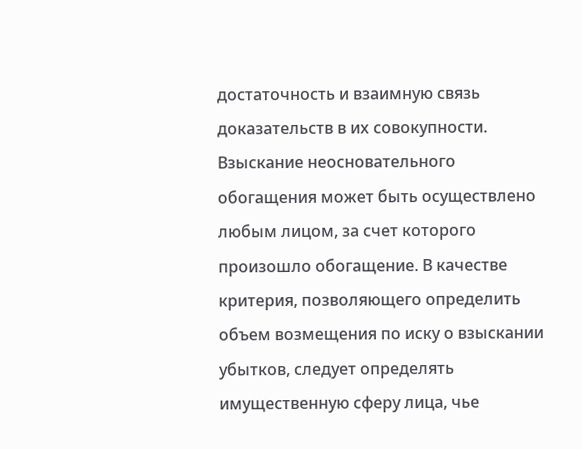достаточность и взаимную связь доказательств в их совокупности. Взыскание неосновательного обогащения может быть осуществлено любым лицом, за счет которого произошло обогащение. В качестве критерия, позволяющего определить объем возмещения по иску о взыскании убытков, следует определять имущественную сферу лица, чье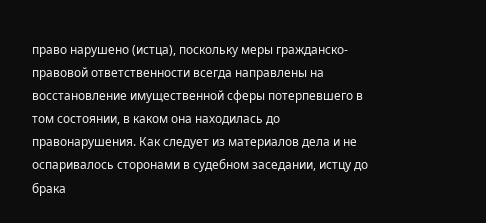право нарушено (истца), поскольку меры гражданско-правовой ответственности всегда направлены на восстановление имущественной сферы потерпевшего в том состоянии, в каком она находилась до правонарушения. Как следует из материалов дела и не оспаривалось сторонами в судебном заседании, истцу до брака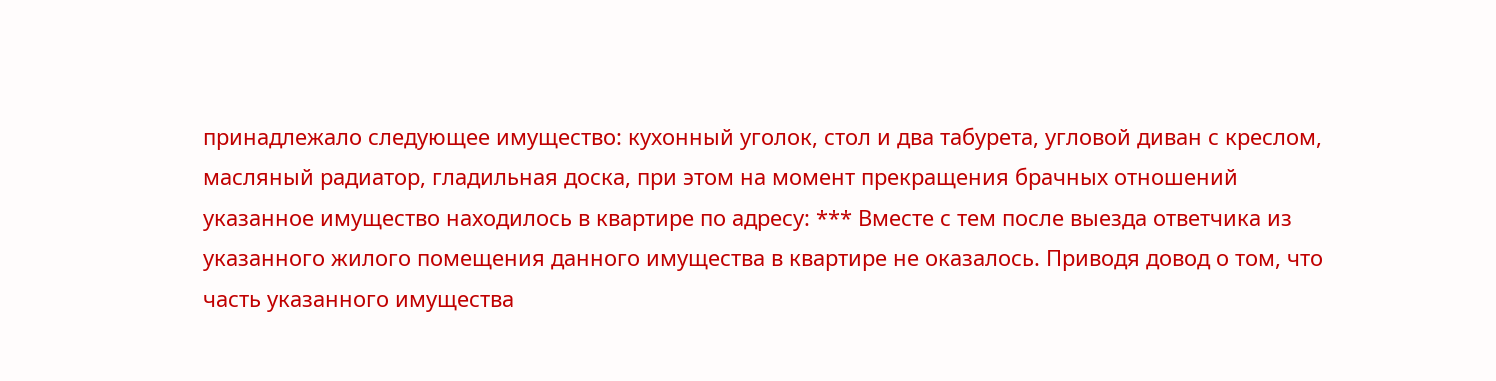принадлежало следующее имущество: кухонный уголок, стол и два табурета, угловой диван с креслом, масляный радиатор, гладильная доска, при этом на момент прекращения брачных отношений указанное имущество находилось в квартире по адресу: *** Вместе с тем после выезда ответчика из указанного жилого помещения данного имущества в квартире не оказалось. Приводя довод о том, что часть указанного имущества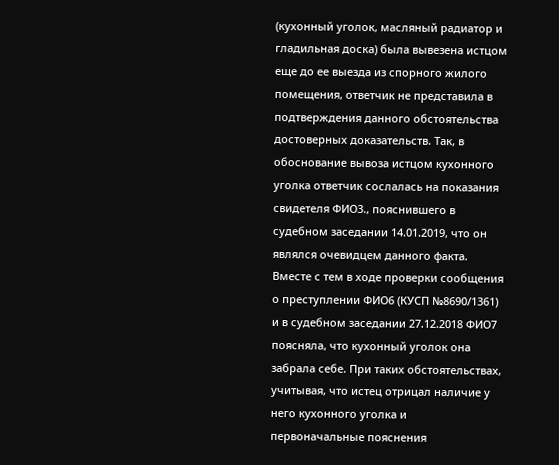(кухонный уголок, масляный радиатор и гладильная доска) была вывезена истцом еще до ее выезда из спорного жилого помещения, ответчик не представила в подтверждения данного обстоятельства достоверных доказательств. Так, в обоснование вывоза истцом кухонного уголка ответчик сослалась на показания свидетеля ФИО3., пояснившего в судебном заседании 14.01.2019, что он являлся очевидцем данного факта. Вместе с тем в ходе проверки сообщения о преступлении ФИО6 (КУСП №8690/1361) и в судебном заседании 27.12.2018 ФИО7 поясняла, что кухонный уголок она забрала себе. При таких обстоятельствах, учитывая, что истец отрицал наличие у него кухонного уголка и первоначальные пояснения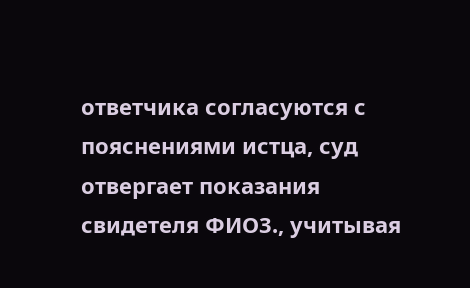ответчика согласуются с пояснениями истца, суд отвергает показания свидетеля ФИО3., учитывая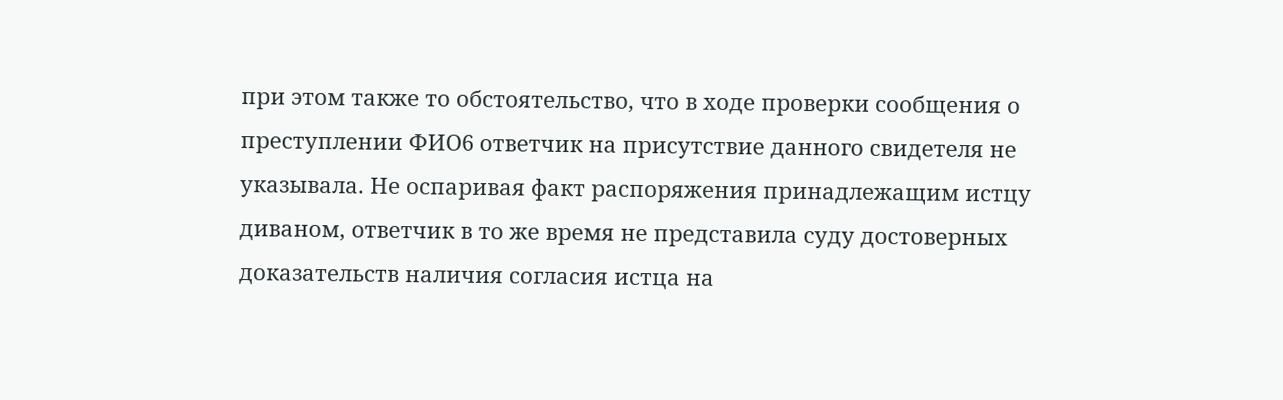при этом также то обстоятельство, что в ходе проверки сообщения о преступлении ФИО6 ответчик на присутствие данного свидетеля не указывала. Не оспаривая факт распоряжения принадлежащим истцу диваном, ответчик в то же время не представила суду достоверных доказательств наличия согласия истца на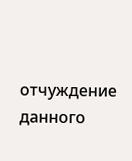отчуждение данного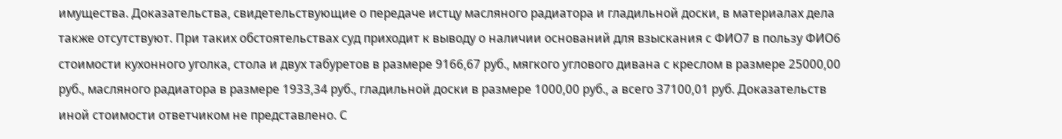имущества. Доказательства, свидетельствующие о передаче истцу масляного радиатора и гладильной доски, в материалах дела также отсутствуют. При таких обстоятельствах суд приходит к выводу о наличии оснований для взыскания с ФИО7 в пользу ФИО6 стоимости кухонного уголка, стола и двух табуретов в размере 9166,67 руб., мягкого углового дивана с креслом в размере 25000,00 руб., масляного радиатора в размере 1933,34 руб., гладильной доски в размере 1000,00 руб., а всего 37100,01 руб. Доказательств иной стоимости ответчиком не представлено. С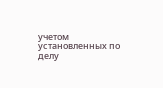учетом установленных по делу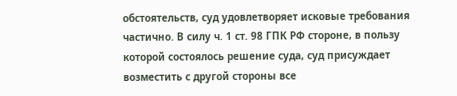обстоятельств, суд удовлетворяет исковые требования частично. В силу ч. 1 ст. 98 ГПК РФ стороне, в пользу которой состоялось решение суда, суд присуждает возместить с другой стороны все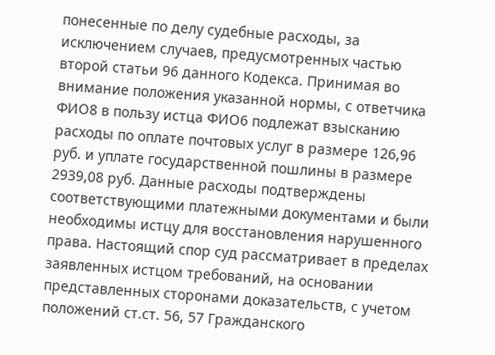понесенные по делу судебные расходы, за исключением случаев, предусмотренных частью второй статьи 96 данного Кодекса. Принимая во внимание положения указанной нормы, с ответчика ФИО8 в пользу истца ФИО6 подлежат взысканию расходы по оплате почтовых услуг в размере 126,96 руб. и уплате государственной пошлины в размере 2939,08 руб. Данные расходы подтверждены соответствующими платежными документами и были необходимы истцу для восстановления нарушенного права. Настоящий спор суд рассматривает в пределах заявленных истцом требований, на основании представленных сторонами доказательств, с учетом положений ст.ст. 56, 57 Гражданского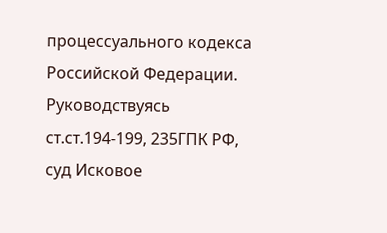процессуального кодекса Российской Федерации. Руководствуясь ст.ст.194-199, 235ГПК РФ, суд Исковое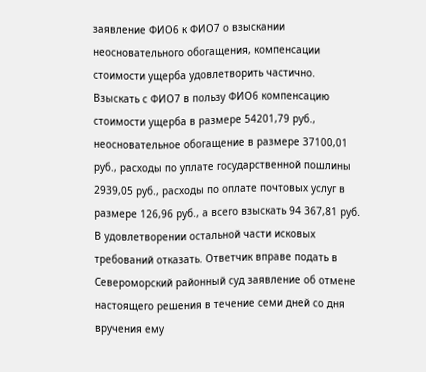заявление ФИО6 к ФИО7 о взыскании неосновательного обогащения, компенсации стоимости ущерба удовлетворить частично. Взыскать с ФИО7 в пользу ФИО6 компенсацию стоимости ущерба в размере 54201,79 руб., неосновательное обогащение в размере 37100,01 руб., расходы по уплате государственной пошлины 2939,05 руб., расходы по оплате почтовых услуг в размере 126,96 руб., а всего взыскать 94 367,81 руб. В удовлетворении остальной части исковых требований отказать. Ответчик вправе подать в Североморский районный суд заявление об отмене настоящего решения в течение семи дней со дня вручения ему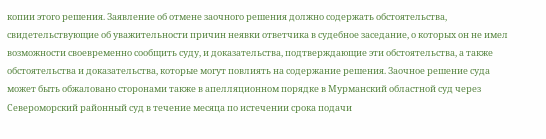копии этого решения. Заявление об отмене заочного решения должно содержать обстоятельства, свидетельствующие об уважительности причин неявки ответчика в судебное заседание, о которых он не имел возможности своевременно сообщить суду, и доказательства, подтверждающие эти обстоятельства, а также обстоятельства и доказательства, которые могут повлиять на содержание решения. Заочное решение суда может быть обжаловано сторонами также в апелляционном порядке в Мурманский областной суд через Североморский районный суд в течение месяца по истечении срока подачи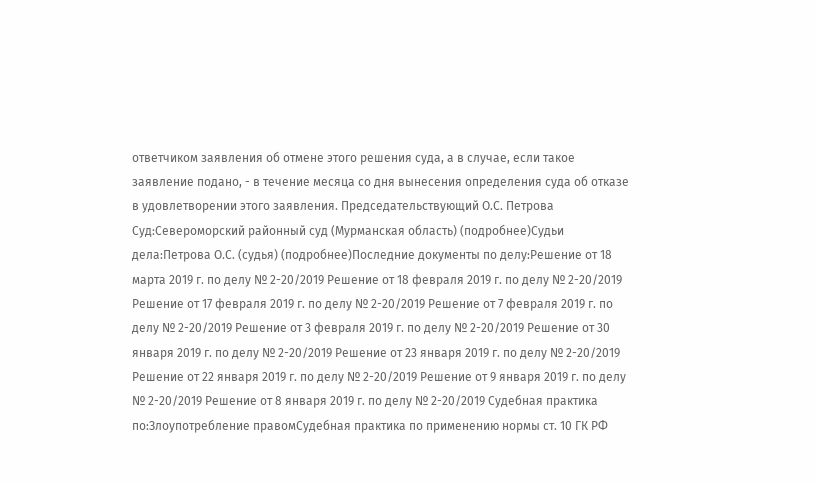ответчиком заявления об отмене этого решения суда, а в случае, если такое заявление подано, - в течение месяца со дня вынесения определения суда об отказе в удовлетворении этого заявления. Председательствующий О.С. Петрова Суд:Североморский районный суд (Мурманская область) (подробнее)Судьи дела:Петрова О.С. (судья) (подробнее)Последние документы по делу:Решение от 18 марта 2019 г. по делу № 2-20/2019 Решение от 18 февраля 2019 г. по делу № 2-20/2019 Решение от 17 февраля 2019 г. по делу № 2-20/2019 Решение от 7 февраля 2019 г. по делу № 2-20/2019 Решение от 3 февраля 2019 г. по делу № 2-20/2019 Решение от 30 января 2019 г. по делу № 2-20/2019 Решение от 23 января 2019 г. по делу № 2-20/2019 Решение от 22 января 2019 г. по делу № 2-20/2019 Решение от 9 января 2019 г. по делу № 2-20/2019 Решение от 8 января 2019 г. по делу № 2-20/2019 Судебная практика по:Злоупотребление правомСудебная практика по применению нормы ст. 10 ГК РФ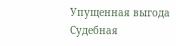Упущенная выгода Судебная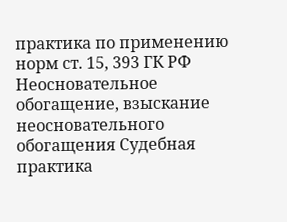практика по применению норм ст. 15, 393 ГК РФ Неосновательное обогащение, взыскание неосновательного обогащения Судебная практика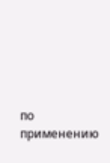по применению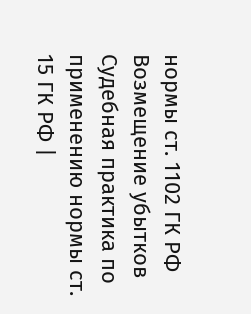нормы ст. 1102 ГК РФ Возмещение убытков Судебная практика по применению нормы ст. 15 ГК РФ |